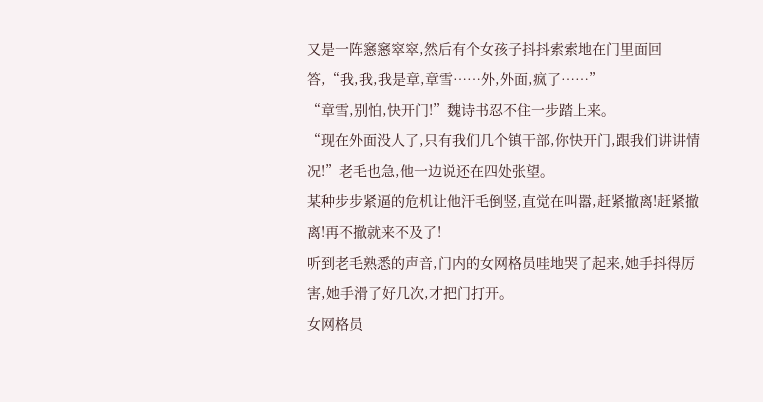又是一阵窸窸窣窣,然后有个女孩子抖抖索索地在门里面回答,“我,我,我是章,章雪……外,外面,疯了……”
“章雪,别怕,快开门!”魏诗书忍不住一步踏上来。
“现在外面没人了,只有我们几个镇干部,你快开门,跟我们讲讲情况!”老毛也急,他一边说还在四处张望。
某种步步紧逼的危机让他汗毛倒竖,直觉在叫嚣,赶紧撤离!赶紧撤离!再不撤就来不及了!
听到老毛熟悉的声音,门内的女网格员哇地哭了起来,她手抖得厉害,她手滑了好几次,才把门打开。
女网格员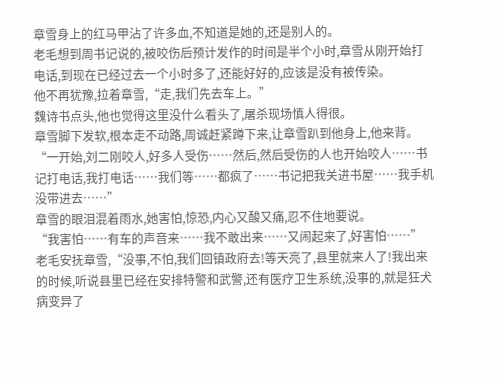章雪身上的红马甲沾了许多血,不知道是她的,还是别人的。
老毛想到周书记说的,被咬伤后预计发作的时间是半个小时,章雪从刚开始打电话,到现在已经过去一个小时多了,还能好好的,应该是没有被传染。
他不再犹豫,拉着章雪,“走,我们先去车上。”
魏诗书点头,他也觉得这里没什么看头了,屠杀现场慎人得很。
章雪脚下发软,根本走不动路,周诚赶紧蹲下来,让章雪趴到他身上,他来背。
“一开始,刘二刚咬人,好多人受伤……然后,然后受伤的人也开始咬人……书记打电话,我打电话……我们等……都疯了……书记把我关进书屋……我手机没带进去……”
章雪的眼泪混着雨水,她害怕,惊恐,内心又酸又痛,忍不住地要说。
“我害怕……有车的声音来……我不敢出来……又闹起来了,好害怕……”
老毛安抚章雪,“没事,不怕,我们回镇政府去!等天亮了,县里就来人了!我出来的时候,听说县里已经在安排特警和武警,还有医疗卫生系统,没事的,就是狂犬病变异了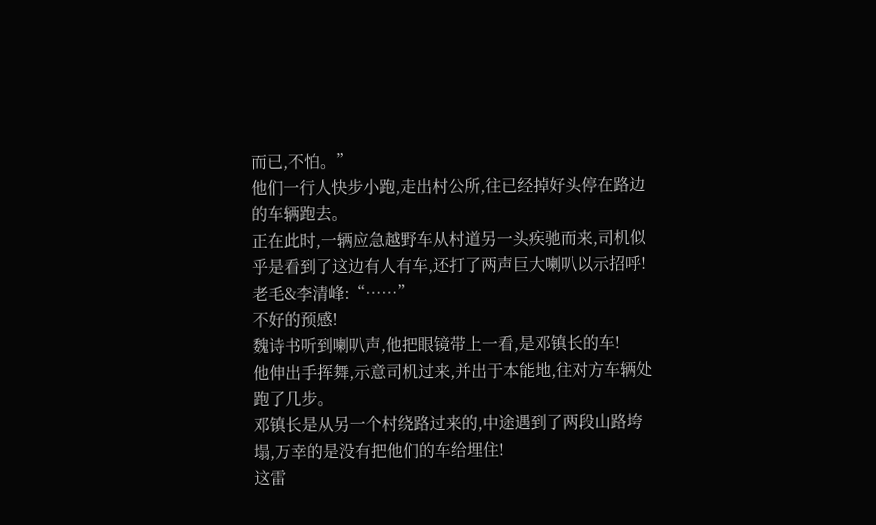而已,不怕。”
他们一行人快步小跑,走出村公所,往已经掉好头停在路边的车辆跑去。
正在此时,一辆应急越野车从村道另一头疾驰而来,司机似乎是看到了这边有人有车,还打了两声巨大喇叭以示招呼!
老毛&李清峰:“……”
不好的预感!
魏诗书听到喇叭声,他把眼镜带上一看,是邓镇长的车!
他伸出手挥舞,示意司机过来,并出于本能地,往对方车辆处跑了几步。
邓镇长是从另一个村绕路过来的,中途遇到了两段山路垮塌,万幸的是没有把他们的车给埋住!
这雷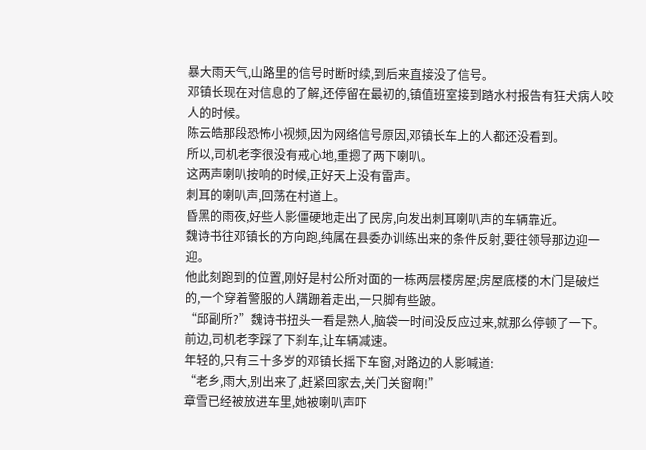暴大雨天气,山路里的信号时断时续,到后来直接没了信号。
邓镇长现在对信息的了解,还停留在最初的,镇值班室接到踏水村报告有狂犬病人咬人的时候。
陈云皓那段恐怖小视频,因为网络信号原因,邓镇长车上的人都还没看到。
所以,司机老李很没有戒心地,重摁了两下喇叭。
这两声喇叭按响的时候,正好天上没有雷声。
刺耳的喇叭声,回荡在村道上。
昏黑的雨夜,好些人影僵硬地走出了民房,向发出刺耳喇叭声的车辆靠近。
魏诗书往邓镇长的方向跑,纯属在县委办训练出来的条件反射,要往领导那边迎一迎。
他此刻跑到的位置,刚好是村公所对面的一栋两层楼房屋;房屋底楼的木门是破烂的,一个穿着警服的人蹒跚着走出,一只脚有些跛。
“邱副所?”魏诗书扭头一看是熟人,脑袋一时间没反应过来,就那么停顿了一下。
前边,司机老李踩了下刹车,让车辆减速。
年轻的,只有三十多岁的邓镇长摇下车窗,对路边的人影喊道:
“老乡,雨大,别出来了,赶紧回家去,关门关窗啊!”
章雪已经被放进车里,她被喇叭声吓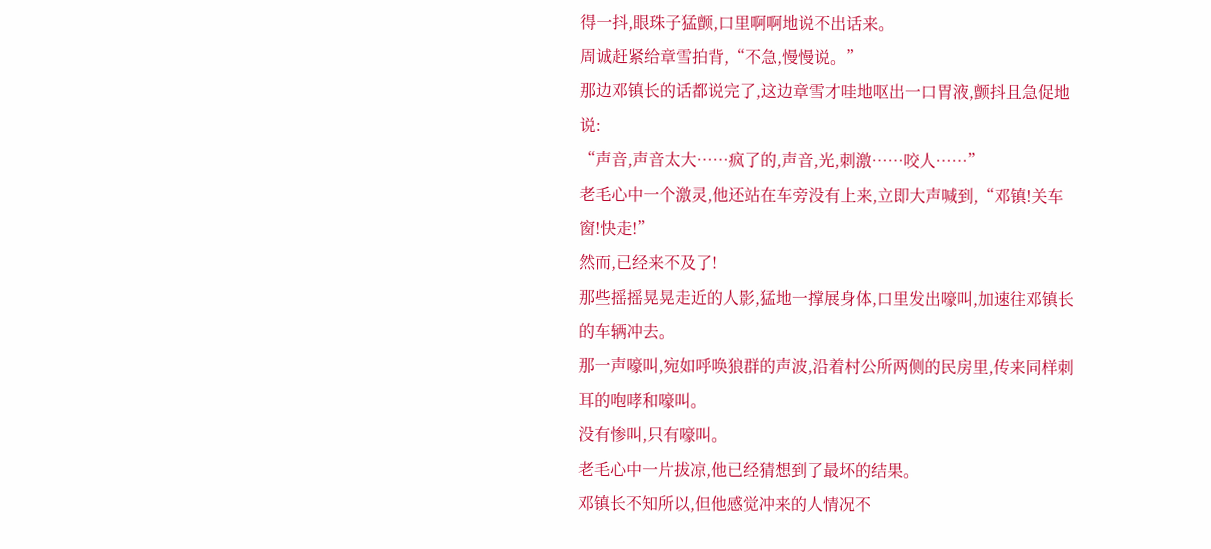得一抖,眼珠子猛颤,口里啊啊地说不出话来。
周诚赶紧给章雪拍背,“不急,慢慢说。”
那边邓镇长的话都说完了,这边章雪才哇地呕出一口胃液,颤抖且急促地说:
“声音,声音太大……疯了的,声音,光,刺激……咬人……”
老毛心中一个激灵,他还站在车旁没有上来,立即大声喊到,“邓镇!关车窗!快走!”
然而,已经来不及了!
那些摇摇晃晃走近的人影,猛地一撑展身体,口里发出嚎叫,加速往邓镇长的车辆冲去。
那一声嚎叫,宛如呼唤狼群的声波,沿着村公所两侧的民房里,传来同样刺耳的咆哮和嚎叫。
没有惨叫,只有嚎叫。
老毛心中一片拔凉,他已经猜想到了最坏的结果。
邓镇长不知所以,但他感觉冲来的人情况不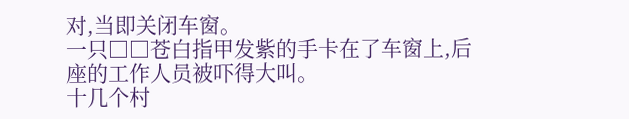对,当即关闭车窗。
一只□□苍白指甲发紫的手卡在了车窗上,后座的工作人员被吓得大叫。
十几个村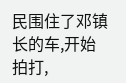民围住了邓镇长的车,开始拍打,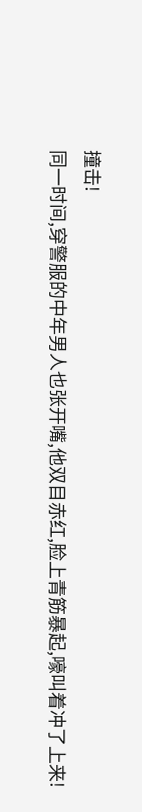撞击!
同一时间,穿警服的中年男人也张开嘴,他双目赤红,脸上青筋暴起,嚎叫着冲了上来!